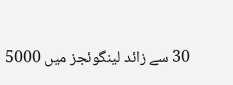30 سے زائد لینگوئجز میں 5000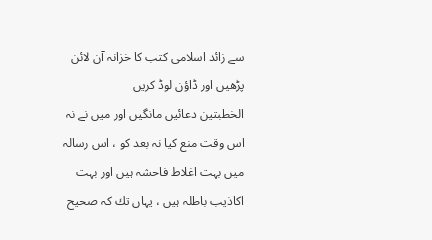سے زائد اسلامی کتب کا خزانہ آن لائن پڑھیں اور ڈاؤن لوڈ کریں
الخطبتین دعائیں مانگیں اور میں نے نہ اس وقت منع کیا نہ بعد کو ، اس رسالہ میں بہت اغلاط فاحشہ ہیں اور بہت اکاذیب باطلہ ہیں ، یہاں تك کہ صحیح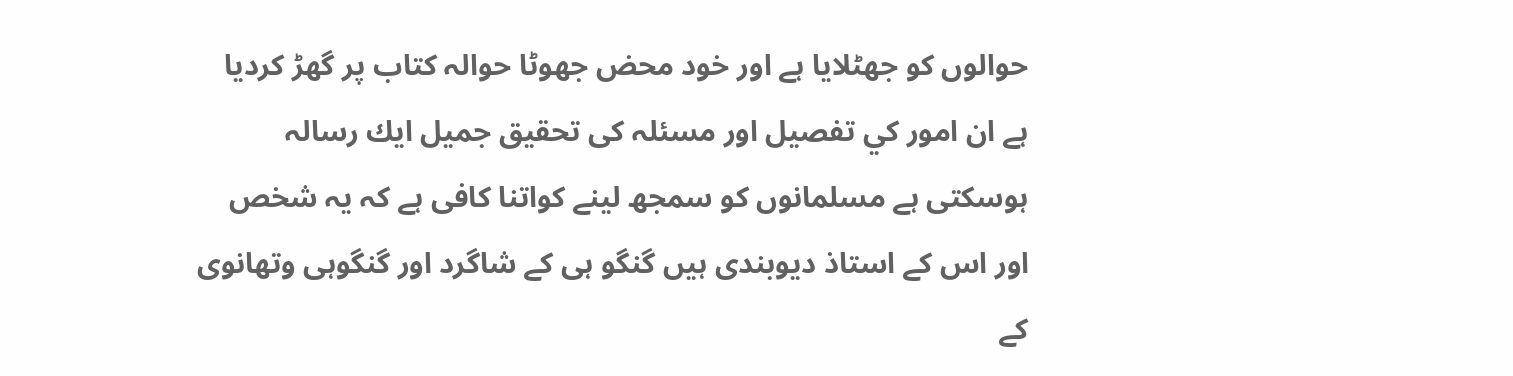حوالوں کو جھٹلایا ہے اور خود محض جھوٹا حوالہ کتاب پر گھڑ کردیا ہے ان امور کي تفصیل اور مسئلہ کی تحقیق جمیل ایك رسالہ ہوسکتی ہے مسلمانوں کو سمجھ لینے کواتنا کافی ہے کہ یہ شخص اور اس کے استاذ دیوبندی ہيں گنگو ہی کے شاگرد اور گنگوہی وتھانوی کے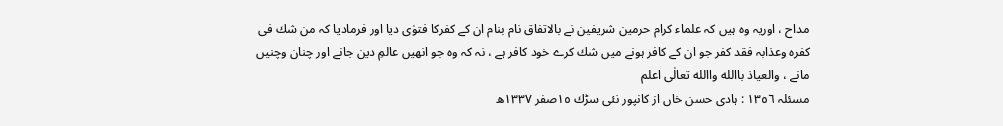مداح ، اوریہ وہ ہیں کہ علماء کرام حرمین شریفین نے بالاتفاق نام بنام ان کے کفرکا فتوٰی دیا اور فرمادیا کہ من شك فی کفرہ وعذابہ فقد کفر جو ان کے کافر ہونے میں شك کرے خود کافر ہے ، نہ کہ وہ جو انھیں عالمِ دین جانے اور چنان وچنیں مانے ، والعیاذ باالله واالله تعالٰی اعلم
مسئلہ ١٣٥٦ : ہادی حسن خاں از کانپور نئی سڑك ١٥صفر ١٣٣٧ھ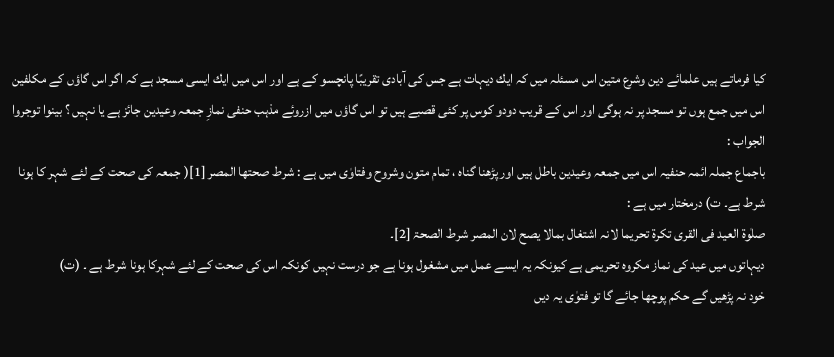کیا فرماتے ہیں علمائے دین وشرع متین اس مسئلہ میں کہ ایك دیہات ہے جس کی آبادی تقریبًا پانچسو کے ہے اور اس میں ایك ایسی مسجد ہے کہ اگر اس گاؤں کے مکلفین اس میں جمع ہوں تو مسجد پر نہ ہوگی اور اس کے قریب دودو کوس پر کئی قصبے ہیں تو اس گاؤں میں ازروئے مذہب حنفی نمازِ جمعہ وعیدین جائز ہے یا نہیں ؟ بینوا توجروا
الجواب :
باجماع جملہ ائمہ حنفیہ اس میں جمعہ وعیدین باطل ہیں اور پڑھنا گناہ ، تمام متون وشروح وفتاوٰی میں ہے : شرط صحتھا المصر [1]( جمعہ کی صحت کے لئے شہر کا ہونا شرط ہے۔ ت) درمختار میں ہے :
صلٰوۃ العید فی القری تکرۃ تحریما لانہ اشتغال بمالا یصح لان المصر شرط الصحۃ [2]۔
دیہاتوں میں عید کی نماز مکروہ تحریمی ہے کیونکہ یہ ایسے عمل میں مشغول ہونا ہے جو درست نہیں کونکہ اس کی صحت کے لئے شہرکا ہونا شرط ہے ۔ (ت)
خود نہ پڑھیں گے حکم پوچھا جائے گا تو فتوٰی یہ دیں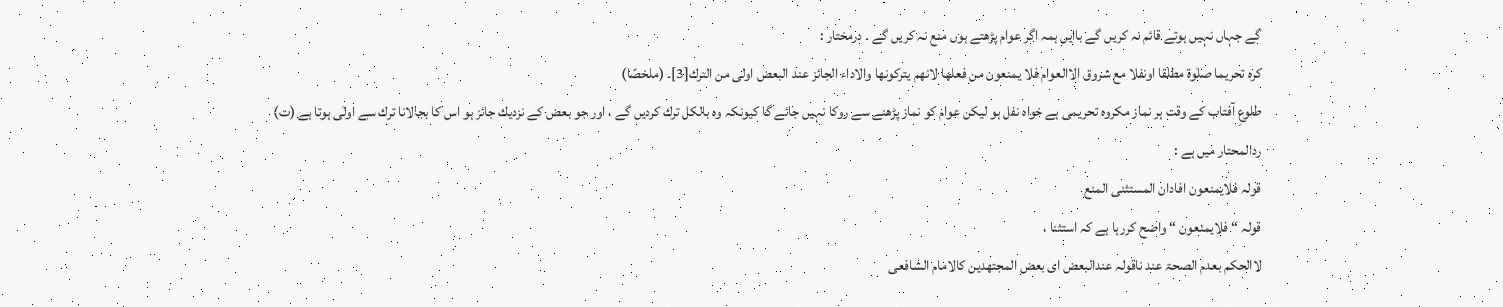گے جہاں نہیں ہوتے قائم نہ کریں گے باایں ہمہ اگر عوام پڑھتے ہوں منع نہ کریں گے ۔ درمختار :
کرہ تحریما صلٰوۃ مطلقا اونفلا مع شروق الاالعوام فلا یمنعون من فعلھا لانھم یترکونھا والاداء الجائز عند البعض اولی من الترك[3]۔ (ملخصًا)
طلوعِ آفتاب کے وقت ہر نماز مکروہ تحریمی ہے خواہ نفل ہو لیکن عوام کو نماز پڑھنے سے روکا نہیں جائے گا کیونکہ وہ بالکل ترك کردیں گے ، اور جو بعض کے نزدیك جائز ہو اس کا بجالانا ترك سے اولٰی ہوتا ہے (ت)
ردالمحتار میں ہے :
قولہ فلایمنعون افادان المستثنی المنع
قولہ “ فلایمنعون “ واضح کررہا ہے کہ استثنا ،
لاالحکم بعدم الصحۃ عند ناقولہ عندالبعض ای بعض المجتھدین کالامام الشافعی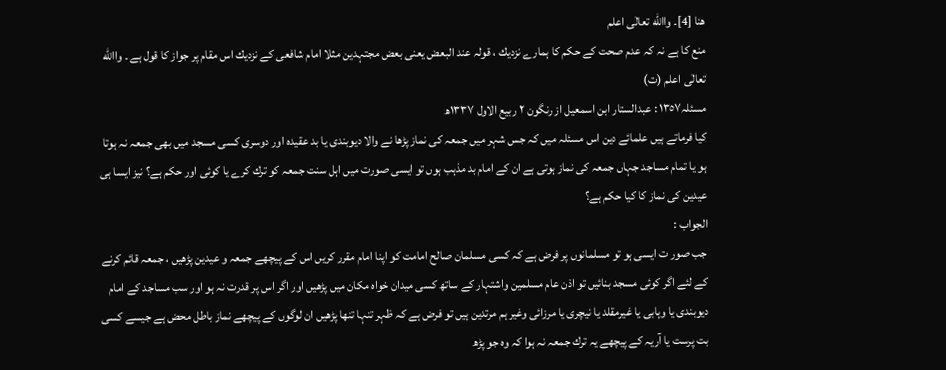ھنا [4]۔ واالله تعالٰی اعلم
منع کا ہے نہ کہ عدم صحت کے حکم کا ہمارے نزدیك ، قولہ عند البعض یعنی بعض مجتہدین مثلا امام شافعی کے نزدیك اس مقام پر جواز کا قول ہے ۔ واالله تعالٰی اعلم (ت)
مسئلہ١٣٥٧ : عبدالستار ابن اسمعیل از رنگون ٢ ربیع الاول ١٣٣٧ھ
کیا فرماتے ہیں علمائے دین اس مسئلہ میں کہ جس شہر میں جمعہ کی نماز پڑھا نے والا دیوبندی یا بد عقیدہ اور دوسری کسی مسجد میں بھی جمعہ نہ ہوتا ہو یا تمام مساجد جہاں جمعہ کی نماز ہوتی ہے ان کے امام بد مذہب ہوں تو ایسی صورت میں اہل سنت جمعہ کو ترك کرے یا کوئی اور حکم ہے؟ نیز ایسا ہی عیدین کی نماز کا کیا حکم ہے؟
الجواب :
جب صور ت ایسی ہو تو مسلمانوں پر فرض ہے کہ کسی مسلمان صالح امامت کو اپنا امام مقرر کریں اس کے پیچھے جمعہ و عیدین پڑھیں ، جمعہ قائم کرنے کے لئے اگر کوئی مسجد بنائیں تو اذن عام مسلمین واشتہار کے ساتھ کسی میدان خواہ مکان میں پڑھیں اور اگر اس پر قدرت نہ ہو اور سب مساجد کے امام دیوبندی یا وہابی یا غیرمقلد یا نیچری یا مرزائی وغیر ہم مرتدین ہیں تو فرض ہے کہ ظہر تنہا تنھا پڑھیں ان لوگوں کے پیچھے نماز باطل محض ہے جیسے کسی بت پرست یا آریہ کے پیچھے یہ ترك جمعہ نہ ہوا کہ وہ جو پڑھ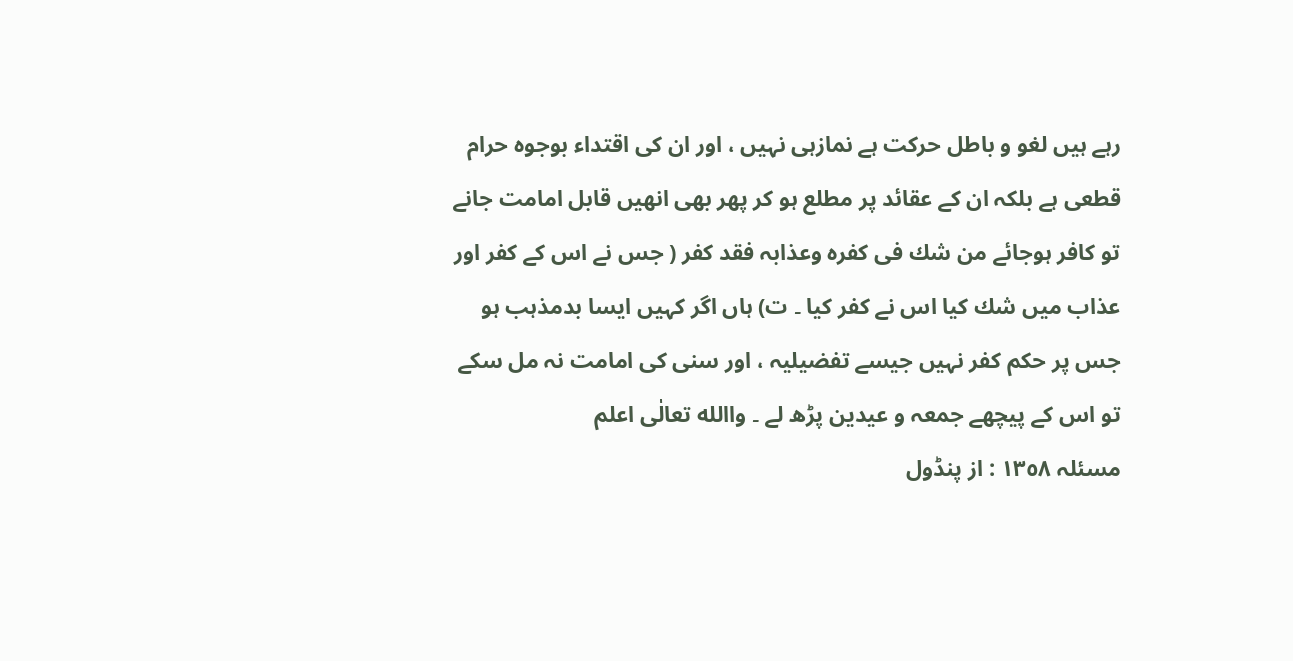رہے ہیں لغو و باطل حرکت ہے نمازہی نہیں ، اور ان کی اقتداء بوجوہ حرام قطعی ہے بلکہ ان کے عقائد پر مطلع ہو کر پھر بھی انھیں قابل امامت جانے تو کافر ہوجائے من شك فی کفرہ وعذابہ فقد کفر ( جس نے اس کے کفر اور عذاب میں شك کیا اس نے کفر کیا ۔ ت) ہاں اگر کہیں ایسا بدمذہب ہو جس پر حکم کفر نہیں جیسے تفضیلیہ ، اور سنی کی امامت نہ مل سکے تو اس کے پیچھے جمعہ و عیدین پڑھ لے ۔ واالله تعالٰی اعلم
مسئلہ ١٣٥٨ : از پنڈول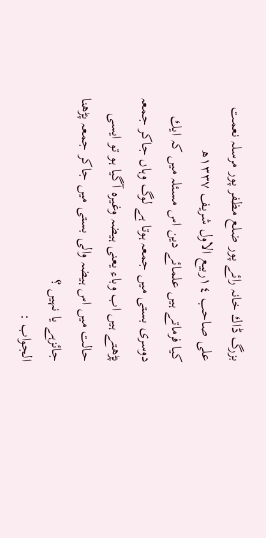بزرگ ڈاك خانہ رائے پور ضلع مظفر پور مرسلہ نعمت علی صاحب ١٤ربیع الاول شریف ١٣٣٧ھ
کیا فرماتے ہیں علمائے دین اس مسئلہ میں کہ ایك دوسری بستی میں جمعہ ہوتا ہے لوگ وہاں جاکر جمعہ پڑھتے ہیں اب وباء یعنی ہیضہ وغیرہ آگیا ہو تو ایسی حالت میں اس ہیضہ والی بستی میں جاکر جمعہ پڑھنا جائزہے یا نہیں ؟
الجواب :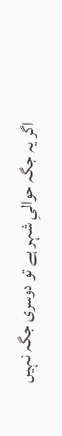اگر یہ جگہ حوالیِ شہر ہے تو دوسری جگہ نہیں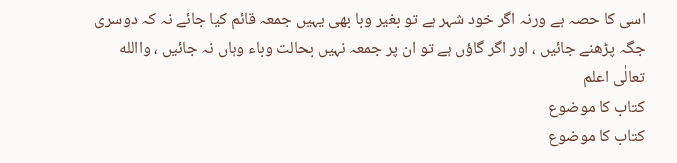اسی کا حصہ ہے ورنہ اگر خود شہر ہے تو بغیر وبا بھی یہیں جمعہ قائم کیا جائے نہ کہ دوسری جگہ پڑھنے جائیں ، اور اگر گاؤں ہے تو ان پر جمعہ نہیں بحالت وباء وہاں نہ جائیں ، واالله تعالٰی اعلم
کتاب کا موضوع
کتاب کا موضوع